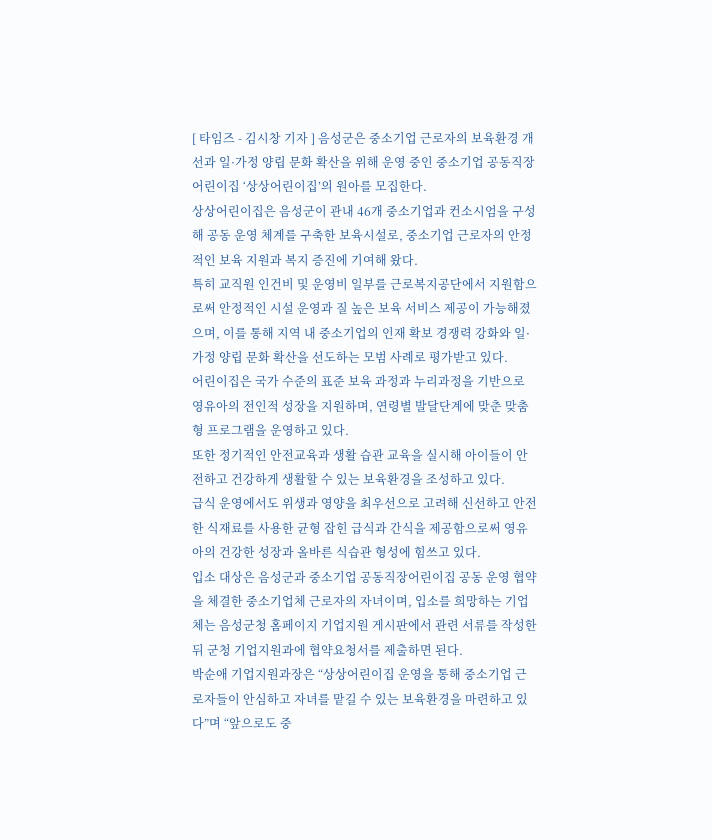[ 타임즈 - 김시창 기자 ] 음성군은 중소기업 근로자의 보육환경 개선과 일·가정 양립 문화 확산을 위해 운영 중인 중소기업 공동직장어린이집 ‘상상어린이집’의 원아를 모집한다.
상상어린이집은 음성군이 관내 46개 중소기업과 컨소시엄을 구성해 공동 운영 체계를 구축한 보육시설로, 중소기업 근로자의 안정적인 보육 지원과 복지 증진에 기여해 왔다.
특히 교직원 인건비 및 운영비 일부를 근로복지공단에서 지원함으로써 안정적인 시설 운영과 질 높은 보육 서비스 제공이 가능해졌으며, 이를 통해 지역 내 중소기업의 인재 확보 경쟁력 강화와 일·가정 양립 문화 확산을 선도하는 모범 사례로 평가받고 있다.
어린이집은 국가 수준의 표준 보육 과정과 누리과정을 기반으로 영유아의 전인적 성장을 지원하며, 연령별 발달단계에 맞춘 맞춤형 프로그램을 운영하고 있다.
또한 정기적인 안전교육과 생활 습관 교육을 실시해 아이들이 안전하고 건강하게 생활할 수 있는 보육환경을 조성하고 있다.
급식 운영에서도 위생과 영양을 최우선으로 고려해 신선하고 안전한 식재료를 사용한 균형 잡힌 급식과 간식을 제공함으로써 영유아의 건강한 성장과 올바른 식습관 형성에 힘쓰고 있다.
입소 대상은 음성군과 중소기업 공동직장어린이집 공동 운영 협약을 체결한 중소기업체 근로자의 자녀이며, 입소를 희망하는 기업체는 음성군청 홈페이지 기업지원 게시판에서 관련 서류를 작성한 뒤 군청 기업지원과에 협약요청서를 제출하면 된다.
박순애 기업지원과장은 “상상어린이집 운영을 통해 중소기업 근로자들이 안심하고 자녀를 맡길 수 있는 보육환경을 마련하고 있다”며 “앞으로도 중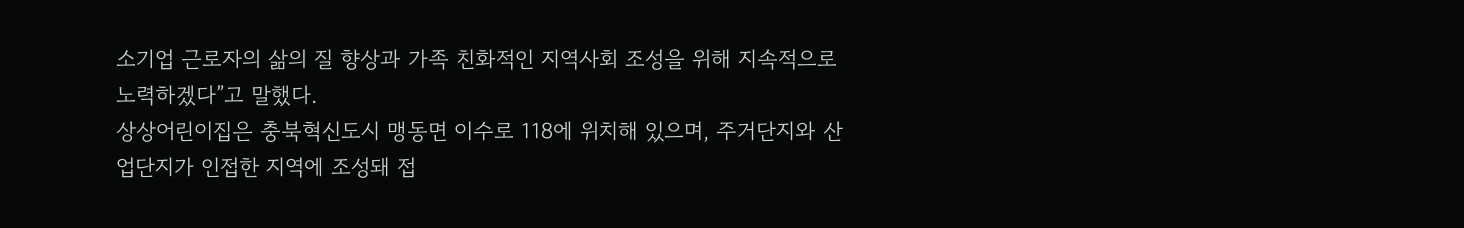소기업 근로자의 삶의 질 향상과 가족 친화적인 지역사회 조성을 위해 지속적으로 노력하겠다”고 말했다.
상상어린이집은 충북혁신도시 맹동면 이수로 118에 위치해 있으며, 주거단지와 산업단지가 인접한 지역에 조성돼 접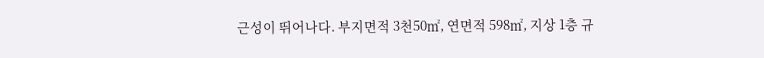근성이 뛰어나다. 부지면적 3천50㎡, 연면적 598㎡, 지상 1층 규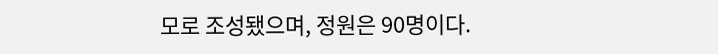모로 조성됐으며, 정원은 90명이다.